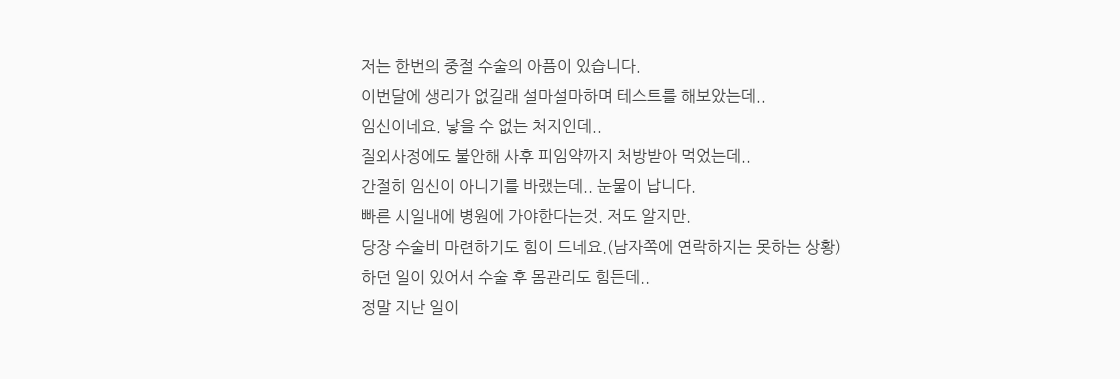저는 한번의 중절 수술의 아픔이 있습니다.
이번달에 생리가 없길래 설마설마하며 테스트를 해보았는데..
임신이네요. 낳을 수 없는 처지인데..
질외사정에도 불안해 사후 피임약까지 처방받아 먹었는데..
간절히 임신이 아니기를 바랬는데.. 눈물이 납니다.
빠른 시일내에 병원에 가야한다는것. 저도 알지만.
당장 수술비 마련하기도 힘이 드네요.(남자쪽에 연락하지는 못하는 상황)
하던 일이 있어서 수술 후 몸관리도 힘든데..
정말 지난 일이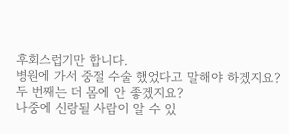후회스럽기만 합니다.
병원에 가서 중절 수술 했었다고 말해야 하겠지요?
두 번째는 더 몸에 안 좋겠지요?
나중에 신랑될 사람이 알 수 있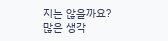지는 않을까요?
많은 생각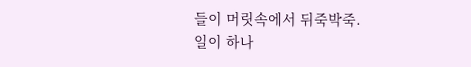들이 머릿속에서 뒤죽박죽.
일이 하나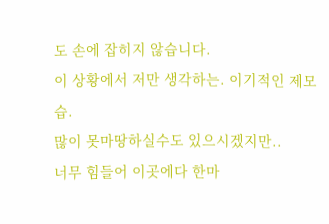도 손에 잡히지 않습니다.
이 상황에서 저만 생각하는. 이기적인 제모습.
많이 못마땅하실수도 있으시겠지만..
너무 힘들어 이곳에다 한마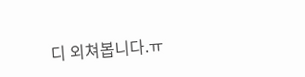디 외쳐봅니다.ㅠ